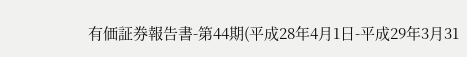有価証券報告書-第44期(平成28年4月1日-平成29年3月31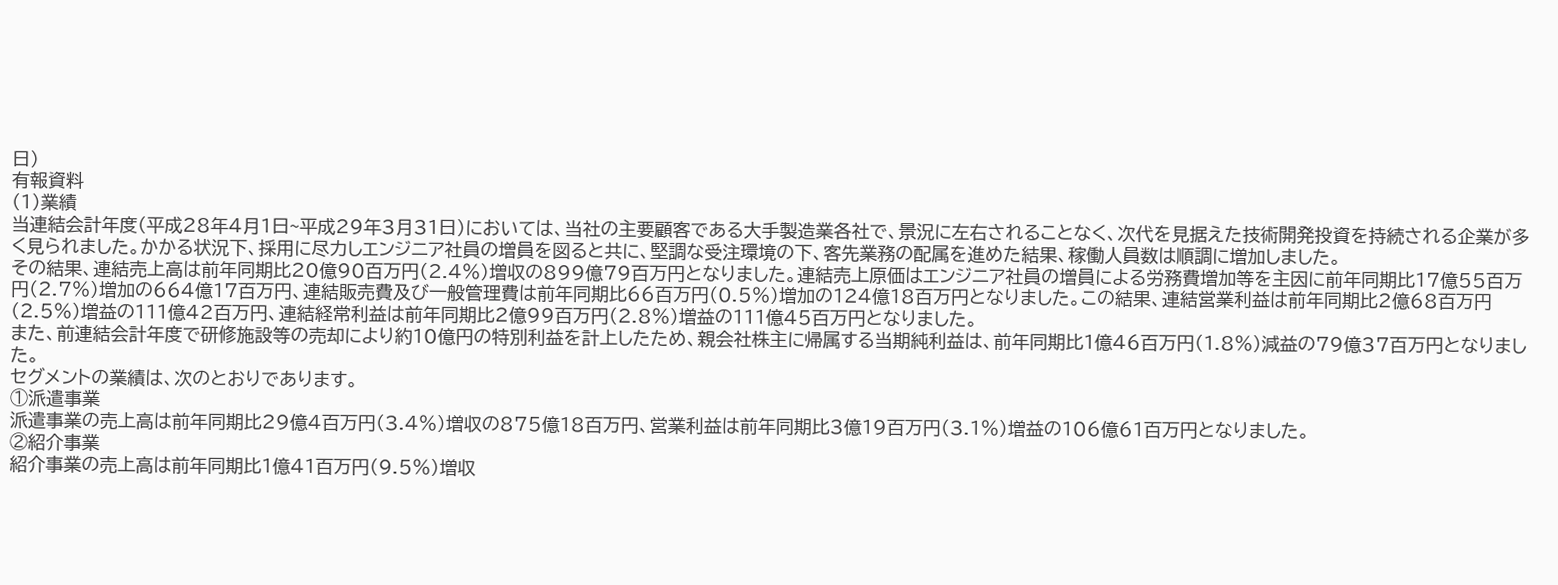日)
有報資料
(1)業績
当連結会計年度(平成28年4月1日~平成29年3月31日)においては、当社の主要顧客である大手製造業各社で、景況に左右されることなく、次代を見据えた技術開発投資を持続される企業が多く見られました。かかる状況下、採用に尽力しエンジニア社員の増員を図ると共に、堅調な受注環境の下、客先業務の配属を進めた結果、稼働人員数は順調に増加しました。
その結果、連結売上高は前年同期比20億90百万円(2.4%)増収の899億79百万円となりました。連結売上原価はエンジニア社員の増員による労務費増加等を主因に前年同期比17億55百万円(2.7%)増加の664億17百万円、連結販売費及び一般管理費は前年同期比66百万円(0.5%)増加の124億18百万円となりました。この結果、連結営業利益は前年同期比2億68百万円(2.5%)増益の111億42百万円、連結経常利益は前年同期比2億99百万円(2.8%)増益の111億45百万円となりました。
また、前連結会計年度で研修施設等の売却により約10億円の特別利益を計上したため、親会社株主に帰属する当期純利益は、前年同期比1億46百万円(1.8%)減益の79億37百万円となりました。
セグメントの業績は、次のとおりであります。
①派遣事業
派遣事業の売上高は前年同期比29億4百万円(3.4%)増収の875億18百万円、営業利益は前年同期比3億19百万円(3.1%)増益の106億61百万円となりました。
②紹介事業
紹介事業の売上高は前年同期比1億41百万円(9.5%)増収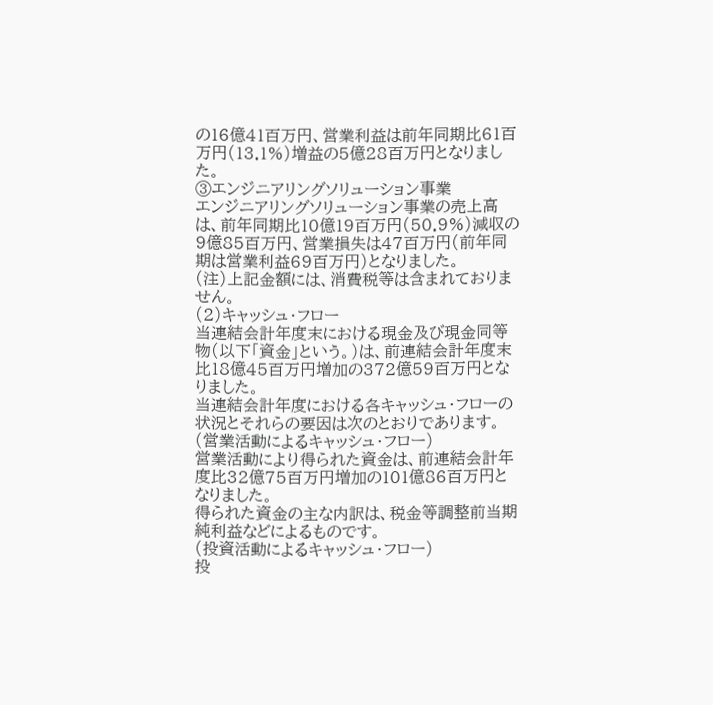の16億41百万円、営業利益は前年同期比61百万円(13.1%)増益の5億28百万円となりました。
③エンジニアリングソリューション事業
エンジニアリングソリューション事業の売上高は、前年同期比10億19百万円(50.9%)減収の9億85百万円、営業損失は47百万円(前年同期は営業利益69百万円)となりました。
(注)上記金額には、消費税等は含まれておりません。
(2)キャッシュ・フロー
当連結会計年度末における現金及び現金同等物(以下「資金」という。)は、前連結会計年度末比18億45百万円増加の372億59百万円となりました。
当連結会計年度における各キャッシュ・フローの状況とそれらの要因は次のとおりであります。
(営業活動によるキャッシュ・フロー)
営業活動により得られた資金は、前連結会計年度比32億75百万円増加の101億86百万円となりました。
得られた資金の主な内訳は、税金等調整前当期純利益などによるものです。
(投資活動によるキャッシュ・フロー)
投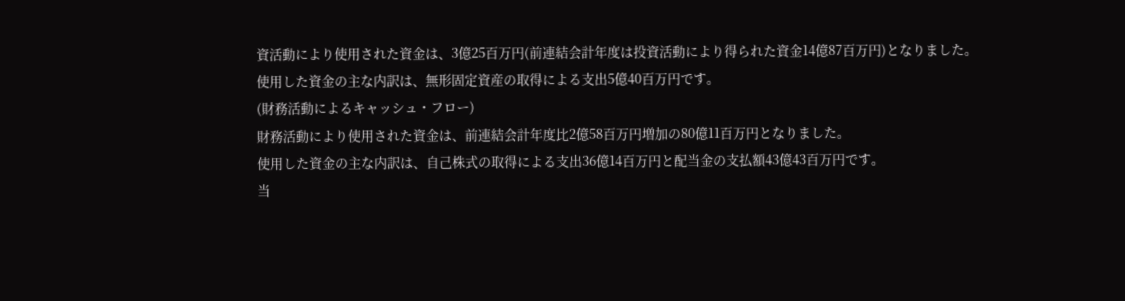資活動により使用された資金は、3億25百万円(前連結会計年度は投資活動により得られた資金14億87百万円)となりました。
使用した資金の主な内訳は、無形固定資産の取得による支出5億40百万円です。
(財務活動によるキャッシュ・フロー)
財務活動により使用された資金は、前連結会計年度比2億58百万円増加の80億11百万円となりました。
使用した資金の主な内訳は、自己株式の取得による支出36億14百万円と配当金の支払額43億43百万円です。
当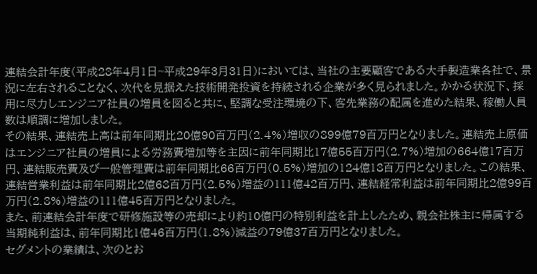連結会計年度(平成28年4月1日~平成29年3月31日)においては、当社の主要顧客である大手製造業各社で、景況に左右されることなく、次代を見据えた技術開発投資を持続される企業が多く見られました。かかる状況下、採用に尽力しエンジニア社員の増員を図ると共に、堅調な受注環境の下、客先業務の配属を進めた結果、稼働人員数は順調に増加しました。
その結果、連結売上高は前年同期比20億90百万円(2.4%)増収の899億79百万円となりました。連結売上原価はエンジニア社員の増員による労務費増加等を主因に前年同期比17億55百万円(2.7%)増加の664億17百万円、連結販売費及び一般管理費は前年同期比66百万円(0.5%)増加の124億18百万円となりました。この結果、連結営業利益は前年同期比2億68百万円(2.5%)増益の111億42百万円、連結経常利益は前年同期比2億99百万円(2.8%)増益の111億45百万円となりました。
また、前連結会計年度で研修施設等の売却により約10億円の特別利益を計上したため、親会社株主に帰属する当期純利益は、前年同期比1億46百万円(1.8%)減益の79億37百万円となりました。
セグメントの業績は、次のとお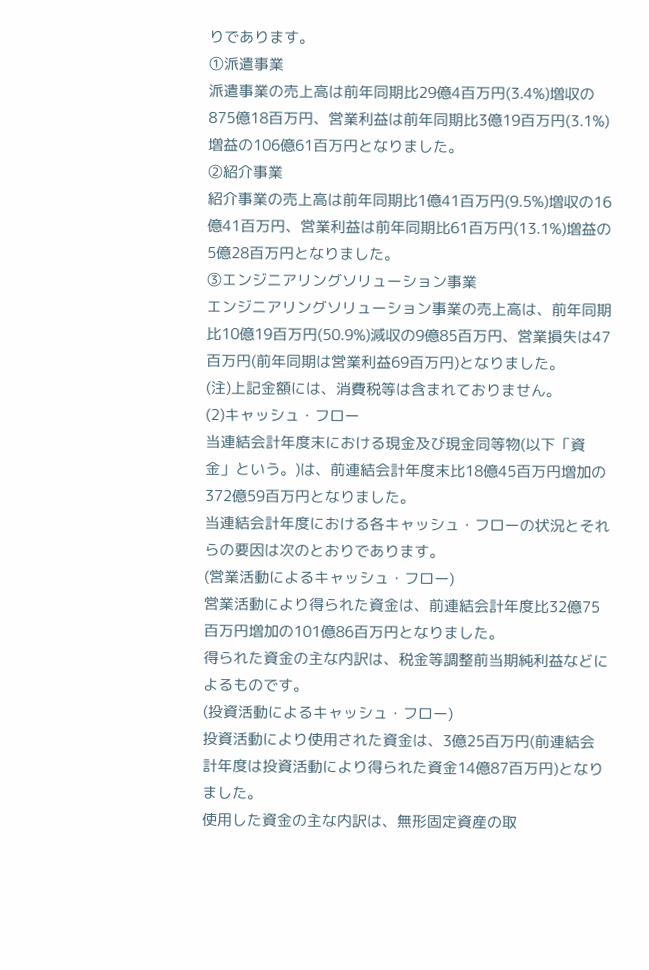りであります。
①派遣事業
派遣事業の売上高は前年同期比29億4百万円(3.4%)増収の875億18百万円、営業利益は前年同期比3億19百万円(3.1%)増益の106億61百万円となりました。
②紹介事業
紹介事業の売上高は前年同期比1億41百万円(9.5%)増収の16億41百万円、営業利益は前年同期比61百万円(13.1%)増益の5億28百万円となりました。
③エンジニアリングソリューション事業
エンジニアリングソリューション事業の売上高は、前年同期比10億19百万円(50.9%)減収の9億85百万円、営業損失は47百万円(前年同期は営業利益69百万円)となりました。
(注)上記金額には、消費税等は含まれておりません。
(2)キャッシュ・フロー
当連結会計年度末における現金及び現金同等物(以下「資金」という。)は、前連結会計年度末比18億45百万円増加の372億59百万円となりました。
当連結会計年度における各キャッシュ・フローの状況とそれらの要因は次のとおりであります。
(営業活動によるキャッシュ・フロー)
営業活動により得られた資金は、前連結会計年度比32億75百万円増加の101億86百万円となりました。
得られた資金の主な内訳は、税金等調整前当期純利益などによるものです。
(投資活動によるキャッシュ・フロー)
投資活動により使用された資金は、3億25百万円(前連結会計年度は投資活動により得られた資金14億87百万円)となりました。
使用した資金の主な内訳は、無形固定資産の取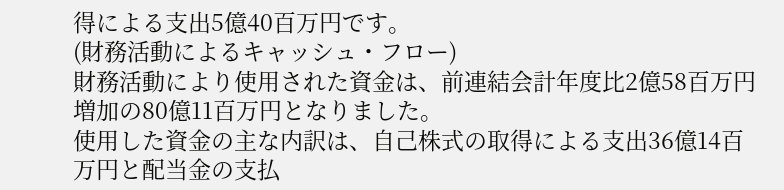得による支出5億40百万円です。
(財務活動によるキャッシュ・フロー)
財務活動により使用された資金は、前連結会計年度比2億58百万円増加の80億11百万円となりました。
使用した資金の主な内訳は、自己株式の取得による支出36億14百万円と配当金の支払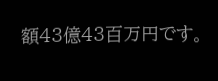額43億43百万円です。